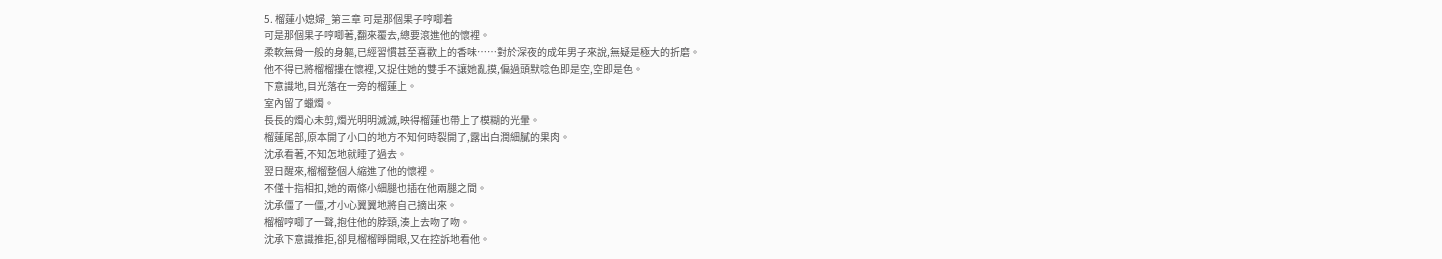5. 榴蓮小媳婦_第三章 可是那個果子哼唧着
可是那個果子哼唧著,翻來覆去,總要滾進他的懷裡。
柔軟無骨一般的身軀,已經習慣甚至喜歡上的香味……對於深夜的成年男子來說,無疑是極大的折磨。
他不得已將榴榴摟在懷裡,又捉住她的雙手不讓她亂摸,偏過頭默唸色即是空,空即是色。
下意識地,目光落在一旁的榴蓮上。
室內留了蠟燭。
長長的燭心未剪,燭光明明滅滅,映得榴蓮也帶上了模糊的光暈。
榴蓮尾部,原本開了小口的地方不知何時裂開了,露出白潤細膩的果肉。
沈承看著,不知怎地就睡了過去。
翌日醒來,榴榴整個人縮進了他的懷裡。
不僅十指相扣,她的兩條小細腿也插在他兩腿之間。
沈承僵了一僵,才小心翼翼地將自己摘出來。
榴榴哼唧了一聲,抱住他的脖頸,湊上去吻了吻。
沈承下意識推拒,卻見榴榴睜開眼,又在控訴地看他。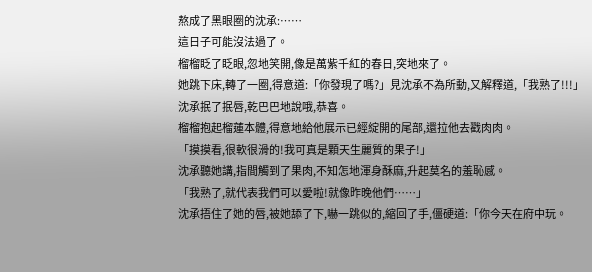熬成了黑眼圈的沈承:……
這日子可能沒法過了。
榴榴眨了眨眼,忽地笑開,像是萬紫千紅的春日,突地來了。
她跳下床,轉了一圈,得意道:「你發現了嗎?」見沈承不為所動,又解釋道,「我熟了!!!」
沈承抿了抿唇,乾巴巴地說哦,恭喜。
榴榴抱起榴蓮本體,得意地給他展示已經綻開的尾部,還拉他去戳肉肉。
「摸摸看,很軟很滑的!我可真是顆天生麗質的果子!」
沈承聽她講,指間觸到了果肉,不知怎地渾身酥麻,升起莫名的羞恥感。
「我熟了,就代表我們可以愛啦!就像昨晚他們……」
沈承捂住了她的唇,被她舔了下,嚇一跳似的,縮回了手,僵硬道:「你今天在府中玩。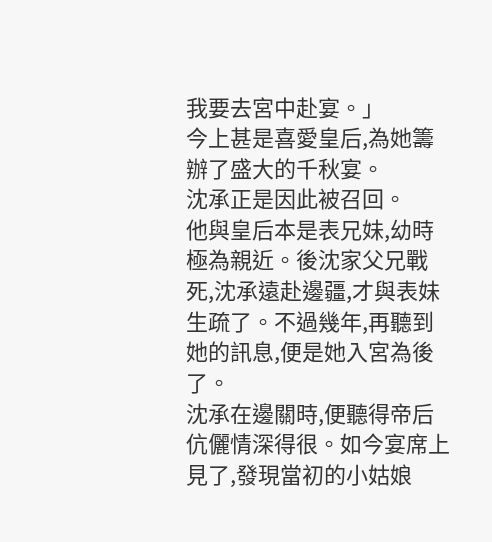我要去宮中赴宴。」
今上甚是喜愛皇后,為她籌辦了盛大的千秋宴。
沈承正是因此被召回。
他與皇后本是表兄妹,幼時極為親近。後沈家父兄戰死,沈承遠赴邊疆,才與表妹生疏了。不過幾年,再聽到她的訊息,便是她入宮為後了。
沈承在邊關時,便聽得帝后伉儷情深得很。如今宴席上見了,發現當初的小姑娘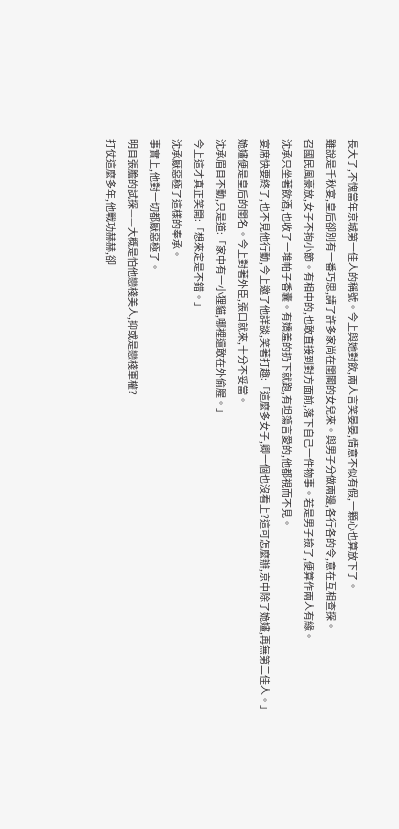長大了,不愧當年京城第一佳人的稱號。今上與她對飲,兩人言笑晏晏,情意不似有假,一顆心也算放下了。
雖說是千秋宴,皇后卻別有一番巧思,請了許多家尚在閨閣的女兒來。與男子分做兩邊,各行各的令,意在互相查探。
召國民風豪放,女子不拘小節。有相中的,也敢直接到對方面前,落下自己一件物事。若是男子撿了,便算作兩人有緣。
沈承只坐著飲酒,也收了一堆帕子香囊。有嬌羞的扔下就跑,有坦蕩言愛的,他都視而不見。
宴席快要終了,也不見他行動,今上邀了他詳談,笑著打趣:「這麼多女子,卿一個也沒看上?這可怎麼辦,京中除了姽嫿,再無第二佳人。」
姽嫿便是皇后的閨名。今上對著外臣,張口就來,十分不妥當。
沈承眉目不動,只是道:「家中有一小狸貓,哪裡還敢在外偷腥。」
今上這才真正笑開:「想來定是不錯。」
沈承厭惡極了這樣的奉承。
事實上,他對一切都厭惡極了。
明目張膽的試探——大概是怕他戀棧美人,抑或是戀棧軍權?
打仗這麼多年,他戰功赫赫,卻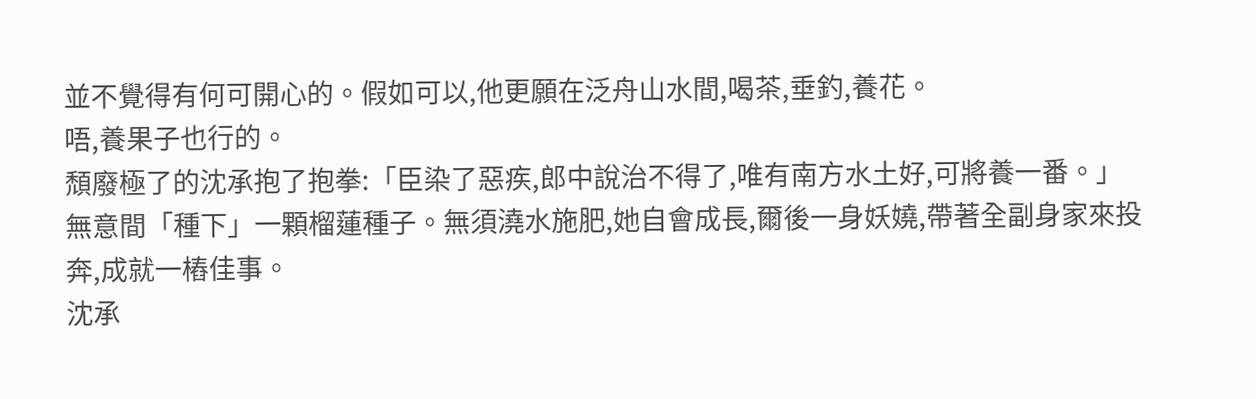並不覺得有何可開心的。假如可以,他更願在泛舟山水間,喝茶,垂釣,養花。
唔,養果子也行的。
頹廢極了的沈承抱了抱拳:「臣染了惡疾,郎中說治不得了,唯有南方水土好,可將養一番。」
無意間「種下」一顆榴蓮種子。無須澆水施肥,她自會成長,爾後一身妖嬈,帶著全副身家來投奔,成就一樁佳事。
沈承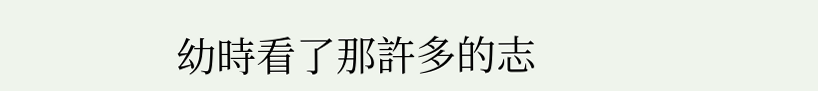幼時看了那許多的志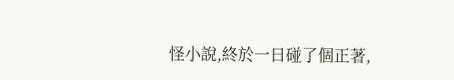怪小說,終於一日碰了個正著,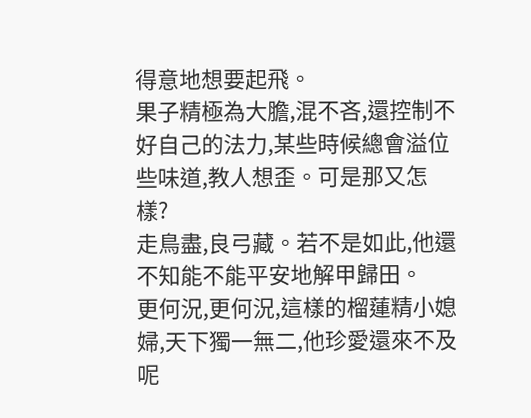得意地想要起飛。
果子精極為大膽,混不吝,還控制不好自己的法力,某些時候總會溢位些味道,教人想歪。可是那又怎樣?
走鳥盡,良弓藏。若不是如此,他還不知能不能平安地解甲歸田。
更何況,更何況,這樣的榴蓮精小媳婦,天下獨一無二,他珍愛還來不及呢